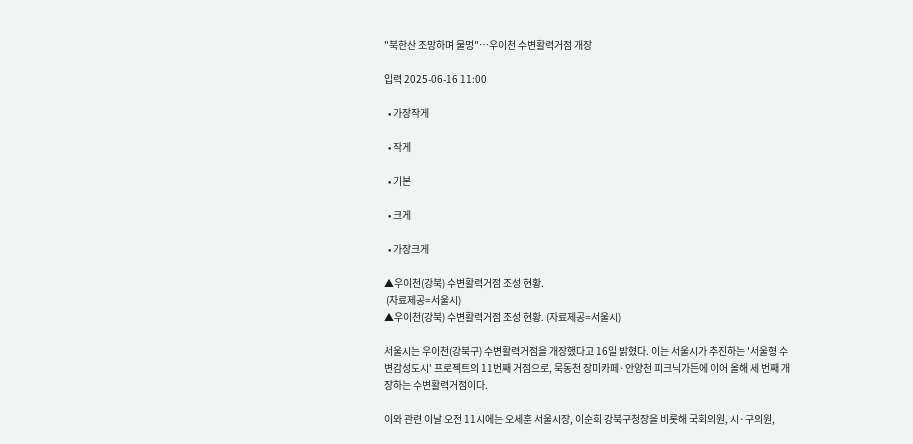"북한산 조망하며 물멍"…우이천 수변활력거점 개장

입력 2025-06-16 11:00

  • 가장작게

  • 작게

  • 기본

  • 크게

  • 가장크게

▲우이천(강북) 수변활력거점 조성 현황.
 (자료제공=서울시)
▲우이천(강북) 수변활력거점 조성 현황. (자료제공=서울시)

서울시는 우이천(강북구) 수변활력거점을 개장했다고 16일 밝혔다. 이는 서울시가 추진하는 '서울형 수변감성도시' 프로젝트의 11번째 거점으로, 묵동천 장미카페·안양천 피크닉가든에 이어 올해 세 번째 개장하는 수변활력거점이다.

이와 관련 이날 오전 11시에는 오세훈 서울시장, 이순희 강북구청장을 비롯해 국회의원, 시·구의원,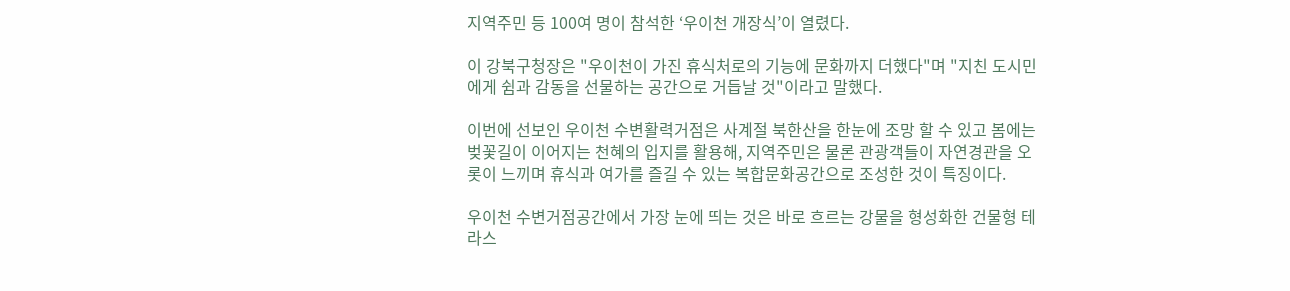지역주민 등 100여 명이 참석한 ‘우이천 개장식’이 열렸다.

이 강북구청장은 "우이천이 가진 휴식처로의 기능에 문화까지 더했다"며 "지친 도시민에게 쉼과 감동을 선물하는 공간으로 거듭날 것"이라고 말했다.

이번에 선보인 우이천 수변활력거점은 사계절 북한산을 한눈에 조망 할 수 있고 봄에는 벚꽃길이 이어지는 천혜의 입지를 활용해, 지역주민은 물론 관광객들이 자연경관을 오롯이 느끼며 휴식과 여가를 즐길 수 있는 복합문화공간으로 조성한 것이 특징이다.

우이천 수변거점공간에서 가장 눈에 띄는 것은 바로 흐르는 강물을 형성화한 건물형 테라스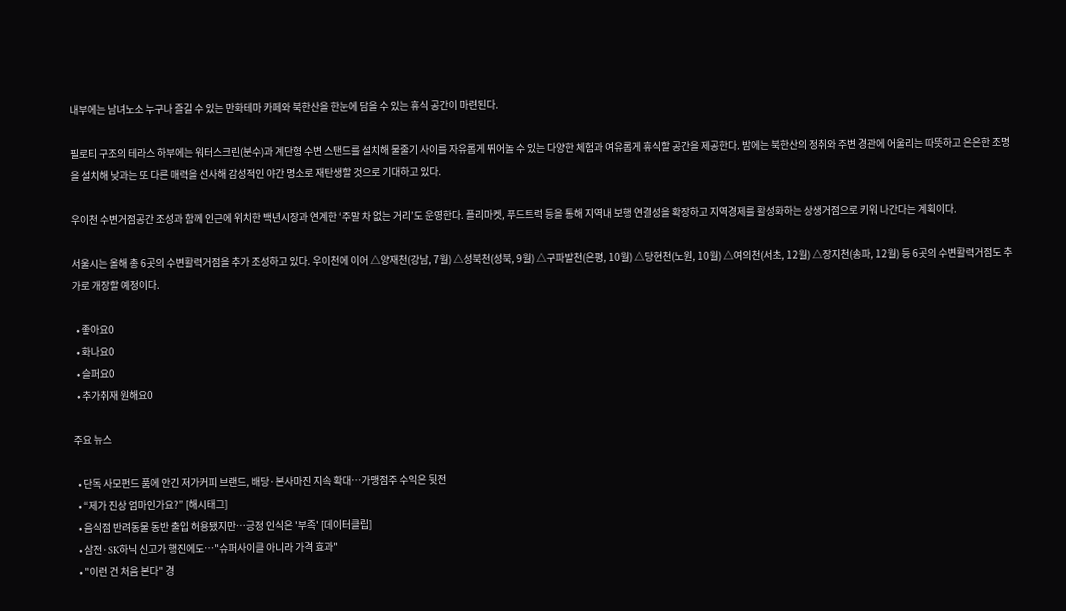내부에는 남녀노소 누구나 즐길 수 있는 만화테마 카페와 북한산을 한눈에 담을 수 있는 휴식 공간이 마련된다.

필로티 구조의 테라스 하부에는 워터스크린(분수)과 계단형 수변 스탠드를 설치해 물줄기 사이를 자유롭게 뛰어놀 수 있는 다양한 체험과 여유롭게 휴식할 공간을 제공한다. 밤에는 북한산의 정취와 주변 경관에 어울리는 따뜻하고 은은한 조명을 설치해 낮과는 또 다른 매력을 선사해 감성적인 야간 명소로 재탄생할 것으로 기대하고 있다.

우이천 수변거점공간 조성과 함께 인근에 위치한 백년시장과 연계한 ‘주말 차 없는 거리’도 운영한다. 플리마켓, 푸드트럭 등을 통해 지역내 보행 연결성을 확장하고 지역경제를 활성화하는 상생거점으로 키워 나간다는 계획이다.

서울시는 올해 총 6곳의 수변활력거점을 추가 조성하고 있다. 우이천에 이어 △양재천(강남, 7월) △성북천(성북, 9월) △구파발천(은평, 10월) △당현천(노원, 10월) △여의천(서초, 12월) △장지천(송파, 12월) 등 6곳의 수변활력거점도 추가로 개장할 예정이다.

  • 좋아요0
  • 화나요0
  • 슬퍼요0
  • 추가취재 원해요0

주요 뉴스

  • 단독 사모펀드 품에 안긴 저가커피 브랜드, 배당·본사마진 지속 확대…가맹점주 수익은 뒷전
  • “제가 진상 엄마인가요?” [해시태그]
  • 음식점 반려동물 동반 출입 허용됐지만…긍정 인식은 '부족' [데이터클립]
  • 삼전·SK하닉 신고가 행진에도⋯"슈퍼사이클 아니라 가격 효과"
  • "이런 건 처음 본다" 경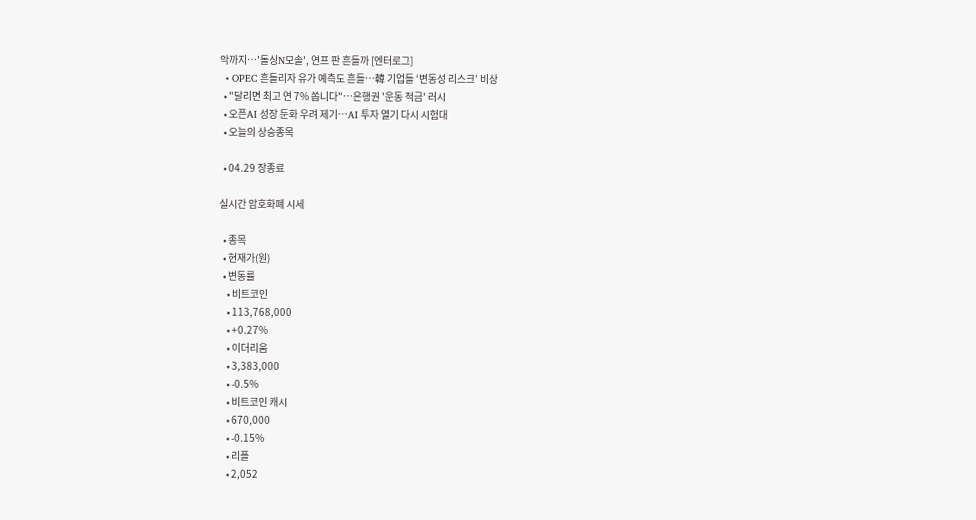악까지⋯'돌싱N모솔', 연프 판 흔들까 [엔터로그]
  • OPEC 흔들리자 유가 예측도 흔들…韓 기업들 ‘변동성 리스크’ 비상
  • "달리면 최고 연 7% 쏩니다"…은행권 '운동 적금' 러시
  • 오픈AI 성장 둔화 우려 제기⋯AI 투자 열기 다시 시험대
  • 오늘의 상승종목

  • 04.29 장종료

실시간 암호화폐 시세

  • 종목
  • 현재가(원)
  • 변동률
    • 비트코인
    • 113,768,000
    • +0.27%
    • 이더리움
    • 3,383,000
    • -0.5%
    • 비트코인 캐시
    • 670,000
    • -0.15%
    • 리플
    • 2,052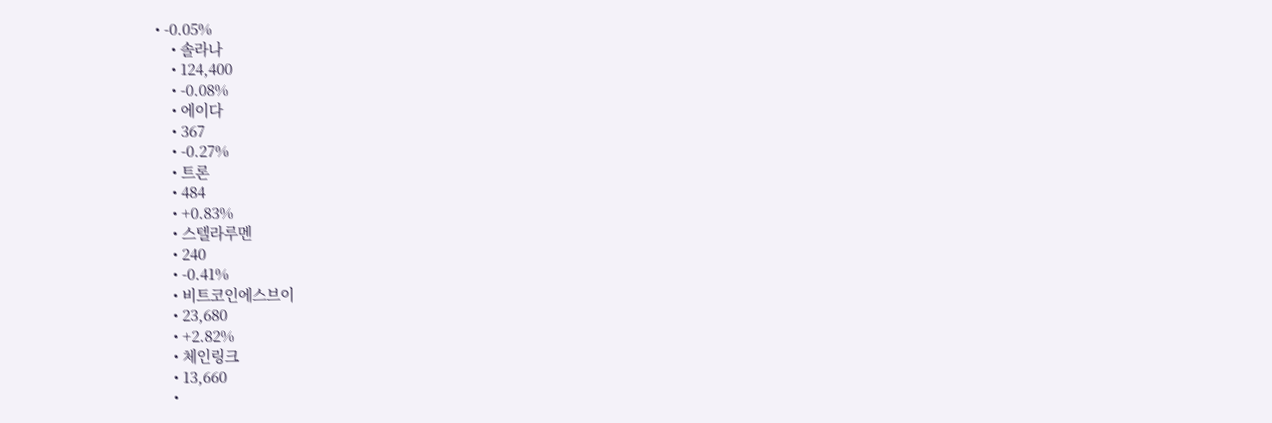• -0.05%
    • 솔라나
    • 124,400
    • -0.08%
    • 에이다
    • 367
    • -0.27%
    • 트론
    • 484
    • +0.83%
    • 스텔라루멘
    • 240
    • -0.41%
    • 비트코인에스브이
    • 23,680
    • +2.82%
    • 체인링크
    • 13,660
    •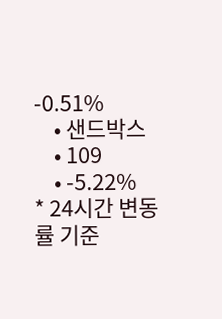-0.51%
    • 샌드박스
    • 109
    • -5.22%
* 24시간 변동률 기준